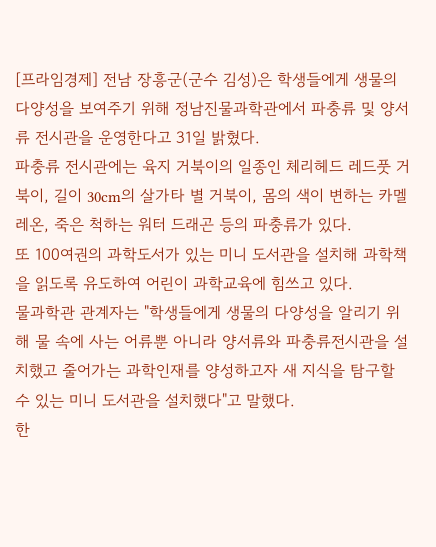[프라임경제] 전남 장흥군(군수 김성)은 학생들에게 생물의 다양성을 보여주기 위해 정남진물과학관에서 파충류 및 양서류 전시관을 운영한다고 31일 밝혔다.
파충류 전시관에는 육지 거북이의 일종인 체리헤드 레드풋 거북이, 길이 30cm의 살가타 별 거북이, 몸의 색이 변하는 카멜레온, 죽은 척하는 워터 드래곤 등의 파충류가 있다.
또 100여권의 과학도서가 있는 미니 도서관을 설치해 과학책을 읽도록 유도하여 어린이 과학교육에 힘쓰고 있다.
물과학관 관계자는 "학생들에게 생물의 다양성을 알리기 위해 물 속에 사는 어류뿐 아니라 양서류와 파충류전시관을 설치했고 줄어가는 과학인재를 양성하고자 새 지식을 탐구할 수 있는 미니 도서관을 설치했다"고 말했다.
한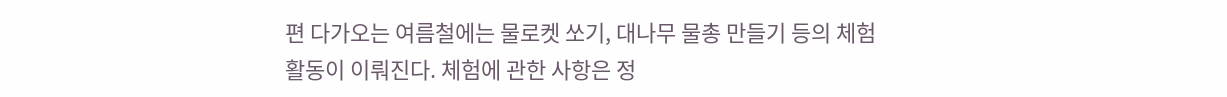편 다가오는 여름철에는 물로켓 쏘기, 대나무 물총 만들기 등의 체험활동이 이뤄진다. 체험에 관한 사항은 정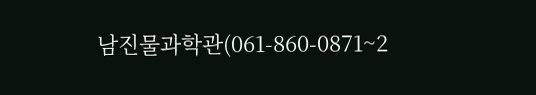남진물과학관(061-860-0871~2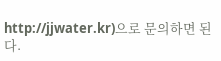http://jjwater.kr)으로 문의하면 된다.